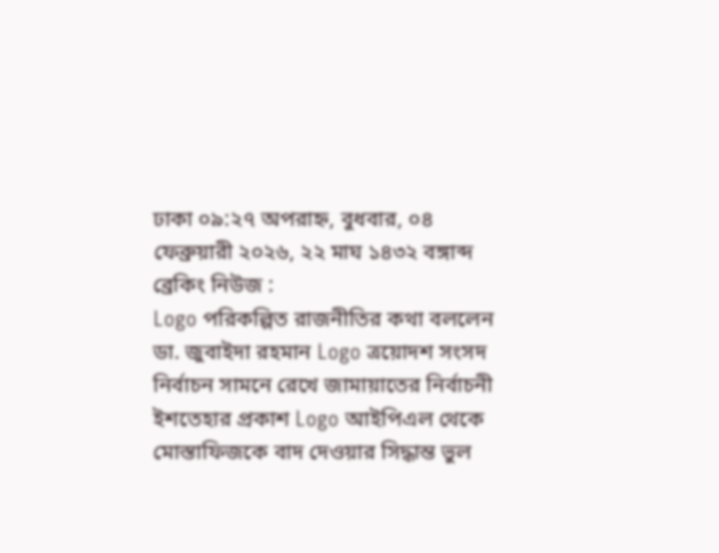ঢাকা ০৯:২৭ অপরাহ্ন, বুধবার, ০৪ ফেব্রুয়ারী ২০২৬, ২২ মাঘ ১৪৩২ বঙ্গাব্দ
ব্রেকিং নিউজ :
Logo পরিকল্পিত রাজনীতির কথা বললেন ডা. জুবাইদা রহমান Logo ত্রয়োদশ সংসদ নির্বাচন সামনে রেখে জামায়াতের নির্বাচনী ইশতেহার প্রকাশ Logo আইপিএল থেকে মোস্তাফিজকে বাদ দেওয়ার সিদ্ধান্ত ভুল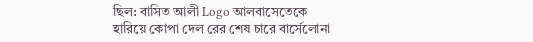ছিল: বাসিত আলী Logo আলবাসেতেকে হারিয়ে কোপা দেল রের শেষ চারে বার্সেলোনা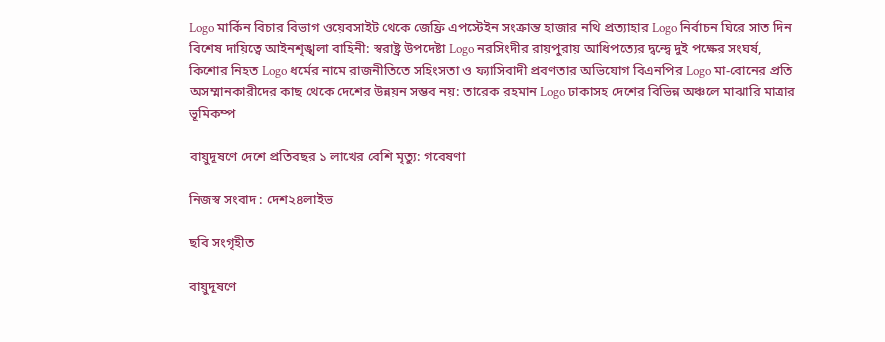Logo মার্কিন বিচার বিভাগ ওয়েবসাইট থেকে জেফ্রি এপস্টেইন সংক্রান্ত হাজার নথি প্রত্যাহার Logo নির্বাচন ঘিরে সাত দিন বিশেষ দায়িত্বে আইনশৃঙ্খলা বাহিনী: স্বরাষ্ট্র উপদেষ্টা Logo নরসিংদীর রায়পুরায় আধিপত্যের দ্বন্দ্বে দুই পক্ষের সংঘর্ষ, কিশোর নিহত Logo ধর্মের নামে রাজনীতিতে সহিংসতা ও ফ্যাসিবাদী প্রবণতার অভিযোগ বিএনপির Logo মা-বোনের প্রতি অসম্মানকারীদের কাছ থেকে দেশের উন্নয়ন সম্ভব নয়: তারেক রহমান Logo ঢাকাসহ দেশের বিভিন্ন অঞ্চলে মাঝারি মাত্রার ভূমিকম্প

বায়ুদূষণে দেশে প্রতিবছর ১ লাখের বেশি মৃত্যু: গবেষণা

নিজস্ব সংবাদ : দেশ২৪লাইভ

ছবি সংগৃহীত

বায়ুদূষণে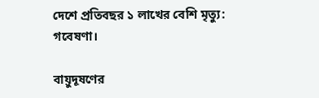দেশে প্রতিবছর ১ লাখের বেশি মৃত্যু: গবেষণা।

বায়ুদূষণের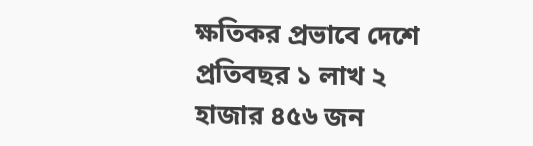ক্ষতিকর প্রভাবে দেশে প্রতিবছর ১ লাখ ২ হাজার ৪৫৬ জন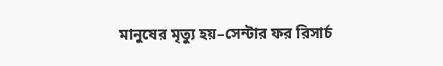মানুষের মৃত্যু হয়–সেন্টার ফর রিসার্চ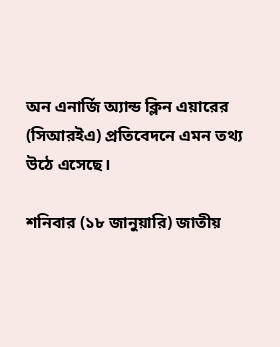অন এনার্জি অ্যান্ড ক্লিন এয়ারের (সিআরইএ) প্রতিবেদনে এমন তথ্য উঠে এসেছে।

শনিবার (১৮ জানুয়ারি) জাতীয়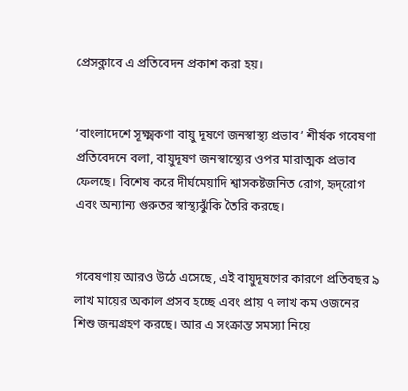প্রেসক্লাবে এ প্রতিবেদন প্রকাশ করা হয়।


‘বাংলাদেশে সূক্ষ্মকণা বায়ু দূষণে জনস্বাস্থ্য প্রভাব’ শীর্ষক গবেষণা প্রতিবেদনে বলা, বায়ুদূষণ জনস্বাস্থ্যের ওপর মারাত্মক প্রভাব ফেলছে। বিশেষ করে দীর্ঘমেয়াদি শ্বাসকষ্টজনিত রোগ, হৃদ্‌রোগ এবং অন্যান্য গুরুতর স্বাস্থ্যঝুঁকি তৈরি করছে।


গবেষণায় আরও উঠে এসেছে, এই বায়ুদূষণের কারণে প্রতিবছর ৯ লাখ মায়ের অকাল প্রসব হচ্ছে এবং প্রায় ৭ লাখ কম ওজনের শিশু জন্মগ্রহণ করছে। আর এ সংক্রান্ত সমস্যা নিয়ে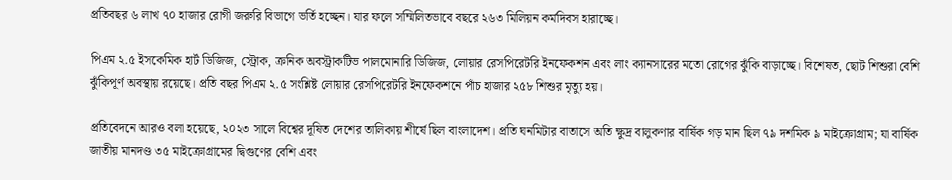প্রতিবছর ৬ লাখ ৭০ হাজার রোগী জরুরি বিভাগে ভর্তি হচ্ছেন। যার ফলে সম্মিলিতভাবে বছরে ২৬৩ মিলিয়ন কর্মদিবস হারাচ্ছে।

পিএম ২.৫ ইসকেমিক হার্ট ডিজিজ, স্ট্রোক, ক্রনিক অবস্ট্রাকটিভ পালমোনারি ডিজিজ, লোয়ার রেসপিরেটরি ইনফেকশন এবং লাং ক্যানসারের মতো রোগের ঝুঁকি বাড়াচ্ছে। বিশেষত, ছোট শিশুরা বেশি ঝুঁকিপূর্ণ অবস্থায় রয়েছে। প্রতি বছর পিএম ২.৫ সংশ্লিষ্ট লোয়ার রেসপিরেটরি ইনফেকশনে পাঁচ হাজার ২৫৮ শিশুর মৃত্যু হয়।

প্রতিবেদনে আরও বলা হয়েছে, ২০২৩ সালে বিশ্বের দূষিত দেশের তালিকায় শীর্ষে ছিল বাংলাদেশ। প্রতি ঘনমিটার বাতাসে অতি ক্ষুদ্র বালুকণার বার্ষিক গড় মান ছিল ৭৯ দশমিক ৯ মাইক্রোগ্রাম; যা বার্ষিক জাতীয় মানদণ্ড ৩৫ মাইক্রোগ্রামের দ্বিগুণের বেশি এবং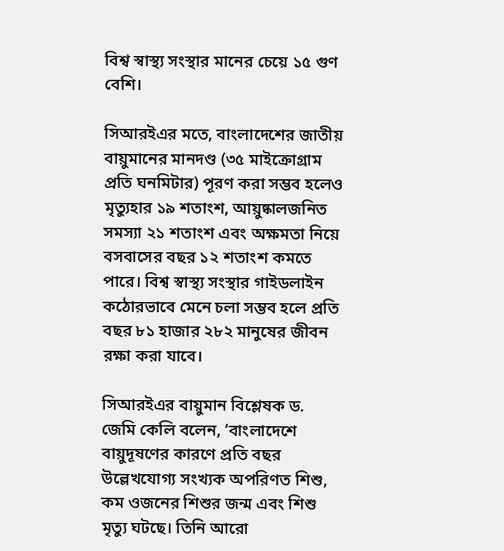বিশ্ব স্বাস্থ্য সংস্থার মানের চেয়ে ১৫ গুণ বেশি।

সিআরইএর মতে, বাংলাদেশের জাতীয় বায়ুমানের মানদণ্ড (৩৫ মাইক্রোগ্রাম প্রতি ঘনমিটার) পূরণ করা সম্ভব হলেও মৃত্যুহার ১৯ শতাংশ, আয়ুষ্কালজনিত সমস্যা ২১ শতাংশ এবং অক্ষমতা নিয়ে বসবাসের বছর ১২ শতাংশ কমতে পারে। বিশ্ব স্বাস্থ্য সংস্থার গাইডলাইন কঠোরভাবে মেনে চলা সম্ভব হলে প্রতি বছর ৮১ হাজার ২৮২ মানুষের জীবন রক্ষা করা যাবে।

সিআরইএর বায়ুমান বিশ্লেষক ড. জেমি কেলি বলেন, ‘বাংলাদেশে বায়ুদূষণের কারণে প্রতি বছর উল্লেখযোগ্য সংখ্যক অপরিণত শিশু, কম ওজনের শিশুর জন্ম এবং শিশু মৃত্যু ঘটছে। তিনি আরো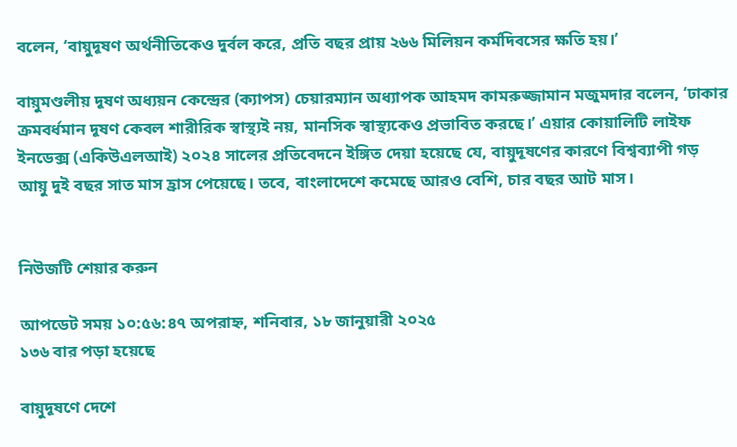বলেন, ‘বায়ুদূষণ অর্থনীতিকেও দুর্বল করে, প্রতি বছর প্রায় ২৬৬ মিলিয়ন কর্মদিবসের ক্ষতি হয়।’

বায়ুমণ্ডলীয় দূষণ অধ্যয়ন কেন্দ্রের (ক্যাপস) চেয়ারম্যান অধ্যাপক আহমদ কামরুজ্জামান মজুমদার বলেন, ‘ঢাকার ক্রমবর্ধমান দূষণ কেবল শারীরিক স্বাস্থ্যই নয়, মানসিক স্বাস্থ্যকেও প্রভাবিত করছে।’ এয়ার কোয়ালিটি লাইফ ইনডেক্স (একিউএলআই) ২০২৪ সালের প্রতিবেদনে ইঙ্গিত দেয়া হয়েছে যে, বায়ুদূষণের কারণে বিশ্বব্যাপী গড় আয়ু দুই বছর সাত মাস হ্রাস পেয়েছে। তবে, বাংলাদেশে কমেছে আরও বেশি, চার বছর আট মাস।


নিউজটি শেয়ার করুন

আপডেট সময় ১০:৫৬:৪৭ অপরাহ্ন, শনিবার, ১৮ জানুয়ারী ২০২৫
১৩৬ বার পড়া হয়েছে

বায়ুদূষণে দেশে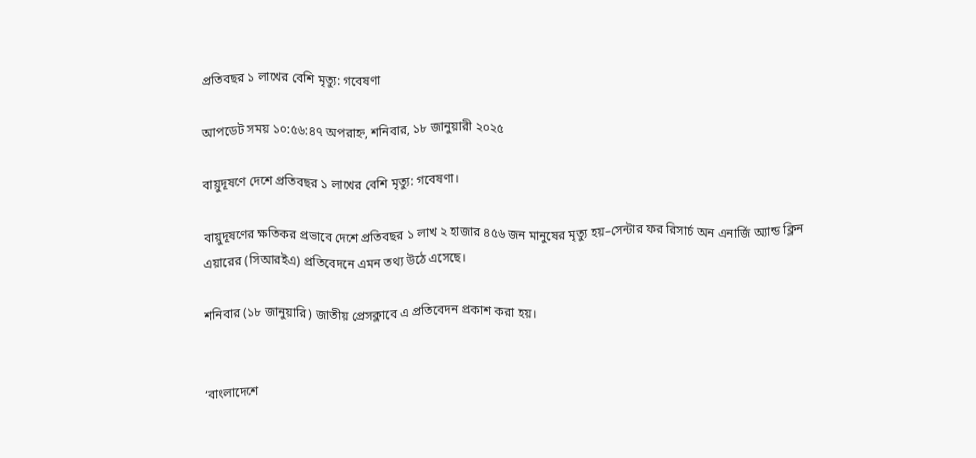প্রতিবছর ১ লাখের বেশি মৃত্যু: গবেষণা

আপডেট সময় ১০:৫৬:৪৭ অপরাহ্ন, শনিবার, ১৮ জানুয়ারী ২০২৫

বায়ুদূষণে দেশে প্রতিবছর ১ লাখের বেশি মৃত্যু: গবেষণা।

বায়ুদূষণের ক্ষতিকর প্রভাবে দেশে প্রতিবছর ১ লাখ ২ হাজার ৪৫৬ জন মানুষের মৃত্যু হয়–সেন্টার ফর রিসার্চ অন এনার্জি অ্যান্ড ক্লিন এয়ারের (সিআরইএ) প্রতিবেদনে এমন তথ্য উঠে এসেছে।

শনিবার (১৮ জানুয়ারি) জাতীয় প্রেসক্লাবে এ প্রতিবেদন প্রকাশ করা হয়।


‘বাংলাদেশে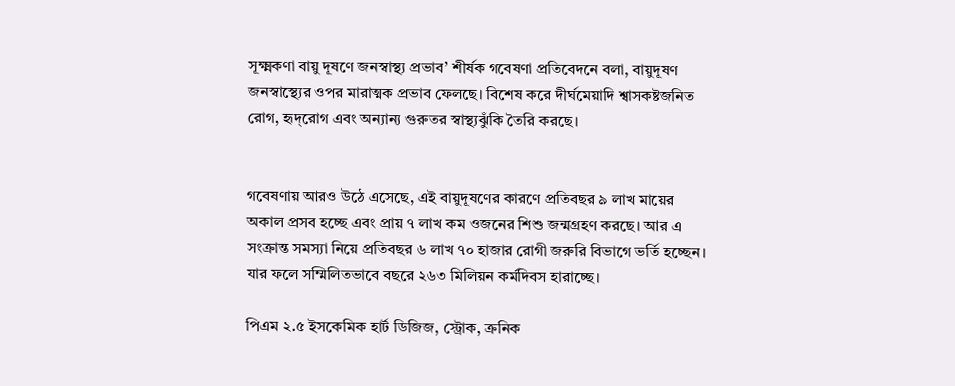সূক্ষ্মকণা বায়ু দূষণে জনস্বাস্থ্য প্রভাব’ শীর্ষক গবেষণা প্রতিবেদনে বলা, বায়ুদূষণ জনস্বাস্থ্যের ওপর মারাত্মক প্রভাব ফেলছে। বিশেষ করে দীর্ঘমেয়াদি শ্বাসকষ্টজনিত রোগ, হৃদ্‌রোগ এবং অন্যান্য গুরুতর স্বাস্থ্যঝুঁকি তৈরি করছে।


গবেষণায় আরও উঠে এসেছে, এই বায়ুদূষণের কারণে প্রতিবছর ৯ লাখ মায়ের অকাল প্রসব হচ্ছে এবং প্রায় ৭ লাখ কম ওজনের শিশু জন্মগ্রহণ করছে। আর এ সংক্রান্ত সমস্যা নিয়ে প্রতিবছর ৬ লাখ ৭০ হাজার রোগী জরুরি বিভাগে ভর্তি হচ্ছেন। যার ফলে সম্মিলিতভাবে বছরে ২৬৩ মিলিয়ন কর্মদিবস হারাচ্ছে।

পিএম ২.৫ ইসকেমিক হার্ট ডিজিজ, স্ট্রোক, ক্রনিক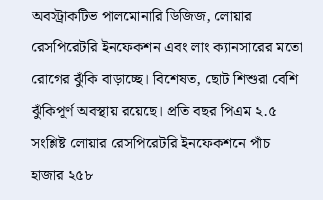অবস্ট্রাকটিভ পালমোনারি ডিজিজ, লোয়ার রেসপিরেটরি ইনফেকশন এবং লাং ক্যানসারের মতো রোগের ঝুঁকি বাড়াচ্ছে। বিশেষত, ছোট শিশুরা বেশি ঝুঁকিপূর্ণ অবস্থায় রয়েছে। প্রতি বছর পিএম ২.৫ সংশ্লিষ্ট লোয়ার রেসপিরেটরি ইনফেকশনে পাঁচ হাজার ২৫৮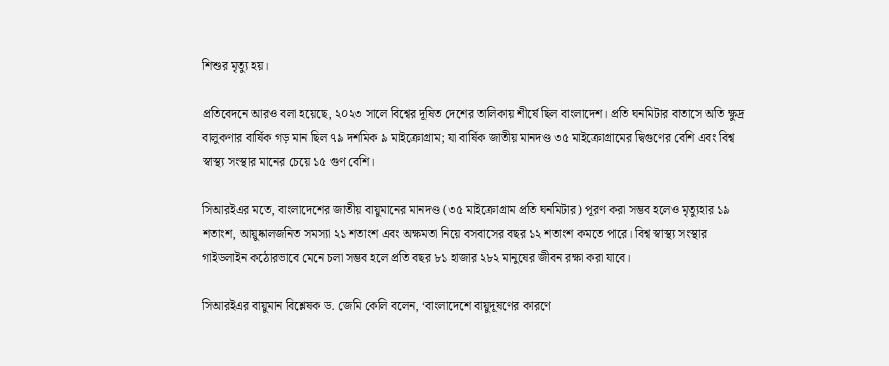শিশুর মৃত্যু হয়।

প্রতিবেদনে আরও বলা হয়েছে, ২০২৩ সালে বিশ্বের দূষিত দেশের তালিকায় শীর্ষে ছিল বাংলাদেশ। প্রতি ঘনমিটার বাতাসে অতি ক্ষুদ্র বালুকণার বার্ষিক গড় মান ছিল ৭৯ দশমিক ৯ মাইক্রোগ্রাম; যা বার্ষিক জাতীয় মানদণ্ড ৩৫ মাইক্রোগ্রামের দ্বিগুণের বেশি এবং বিশ্ব স্বাস্থ্য সংস্থার মানের চেয়ে ১৫ গুণ বেশি।

সিআরইএর মতে, বাংলাদেশের জাতীয় বায়ুমানের মানদণ্ড (৩৫ মাইক্রোগ্রাম প্রতি ঘনমিটার) পূরণ করা সম্ভব হলেও মৃত্যুহার ১৯ শতাংশ, আয়ুষ্কালজনিত সমস্যা ২১ শতাংশ এবং অক্ষমতা নিয়ে বসবাসের বছর ১২ শতাংশ কমতে পারে। বিশ্ব স্বাস্থ্য সংস্থার গাইডলাইন কঠোরভাবে মেনে চলা সম্ভব হলে প্রতি বছর ৮১ হাজার ২৮২ মানুষের জীবন রক্ষা করা যাবে।

সিআরইএর বায়ুমান বিশ্লেষক ড. জেমি কেলি বলেন, ‘বাংলাদেশে বায়ুদূষণের কারণে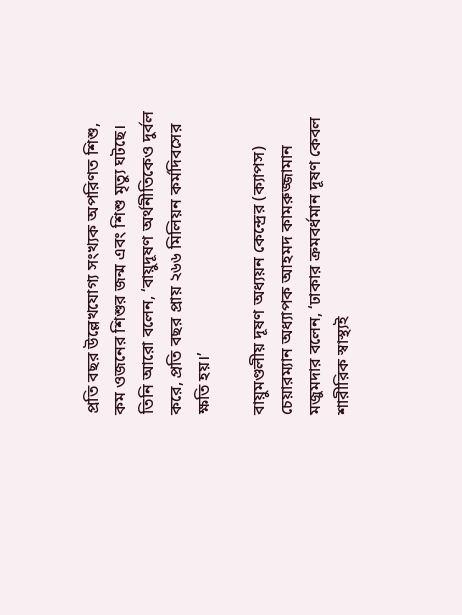প্রতি বছর উল্লেখযোগ্য সংখ্যক অপরিণত শিশু, কম ওজনের শিশুর জন্ম এবং শিশু মৃত্যু ঘটছে। তিনি আরো বলেন, ‘বায়ুদূষণ অর্থনীতিকেও দুর্বল করে, প্রতি বছর প্রায় ২৬৬ মিলিয়ন কর্মদিবসের ক্ষতি হয়।’

বায়ুমণ্ডলীয় দূষণ অধ্যয়ন কেন্দ্রের (ক্যাপস) চেয়ারম্যান অধ্যাপক আহমদ কামরুজ্জামান মজুমদার বলেন, ‘ঢাকার ক্রমবর্ধমান দূষণ কেবল শারীরিক স্বাস্থ্যই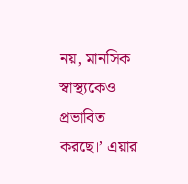নয়, মানসিক স্বাস্থ্যকেও প্রভাবিত করছে।’ এয়ার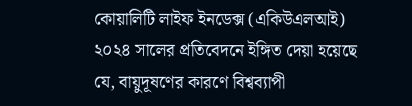কোয়ালিটি লাইফ ইনডেক্স (একিউএলআই) ২০২৪ সালের প্রতিবেদনে ইঙ্গিত দেয়া হয়েছে যে, বায়ুদূষণের কারণে বিশ্বব্যাপী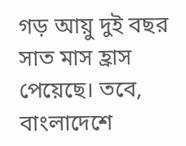গড় আয়ু দুই বছর সাত মাস হ্রাস পেয়েছে। তবে, বাংলাদেশে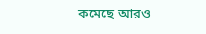কমেছে আরও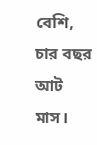বেশি, চার বছর আট মাস।